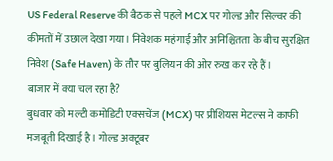US Federal Reserve की बैठक से पहले MCX पर गोल्ड और सिल्वर की कीमतों में उछाल देखा गया। निवेशक महंगाई और अनिश्चितता के बीच सुरक्षित निवेश (Safe Haven) के तौर पर बुलियन की ओर रुख कर रहे हैं।
बाजार में क्या चल रहा है?
बुधवार को मल्टी कमोडिटी एक्सचेंज (MCX) पर प्रीशियस मेटल्स ने काफी मजबूती दिखाई है। गोल्ड अक्टूबर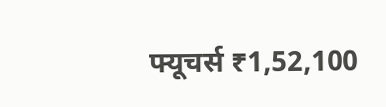फ्यूचर्स ₹1,52,100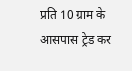प्रति 10 ग्राम के आसपास ट्रेड कर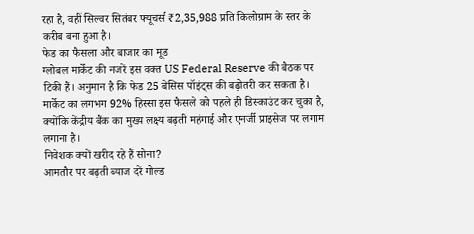रहा है, वहीं सिल्वर सितंबर फ्यूचर्स ₹2,35,988 प्रति किलोग्राम के स्तर के करीब बना हुआ है।
फेड का फैसला और बाजार का मूड
ग्लोबल मार्केट की नजरें इस वक्त US Federal Reserve की बैठक पर टिकी हैं। अनुमान है कि फेड 25 बेसिस पॉइंट्स की बढ़ोतरी कर सकता है। मार्केट का लगभग 92% हिस्सा इस फैसले को पहले ही डिस्काउंट कर चुका है, क्योंकि केंद्रीय बैंक का मुख्य लक्ष्य बढ़ती महंगाई और एनर्जी प्राइसेज पर लगाम लगाना है।
निवेशक क्यों खरीद रहे हैं सोना?
आमतौर पर बढ़ती ब्याज दरें गोल्ड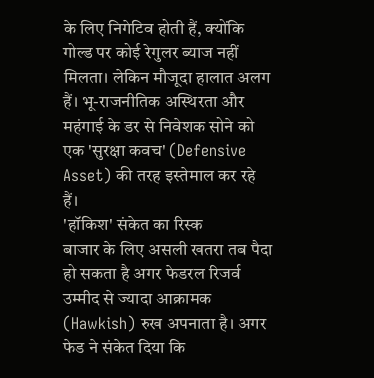के लिए निगेटिव होती हैं, क्योंकि गोल्ड पर कोई रेगुलर ब्याज नहीं मिलता। लेकिन मौजूदा हालात अलग हैं। भू-राजनीतिक अस्थिरता और महंगाई के डर से निवेशक सोने को एक 'सुरक्षा कवच' (Defensive Asset) की तरह इस्तेमाल कर रहे हैं।
'हॉकिश' संकेत का रिस्क
बाजार के लिए असली खतरा तब पैदा हो सकता है अगर फेडरल रिजर्व उम्मीद से ज्यादा आक्रामक (Hawkish) रुख अपनाता है। अगर फेड ने संकेत दिया कि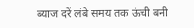ब्याज दरें लंबे समय तक ऊंची बनी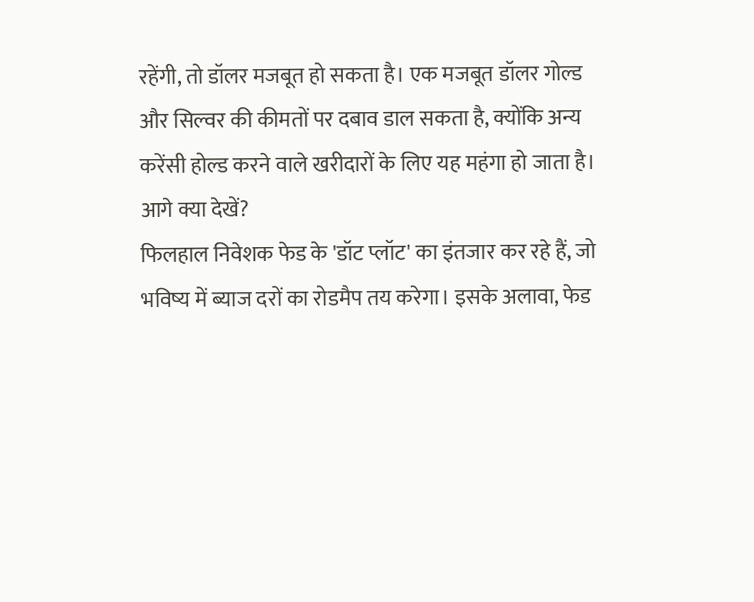रहेंगी, तो डॉलर मजबूत हो सकता है। एक मजबूत डॉलर गोल्ड और सिल्वर की कीमतों पर दबाव डाल सकता है, क्योंकि अन्य करेंसी होल्ड करने वाले खरीदारों के लिए यह महंगा हो जाता है।
आगे क्या देखें?
फिलहाल निवेशक फेड के 'डॉट प्लॉट' का इंतजार कर रहे हैं, जो भविष्य में ब्याज दरों का रोडमैप तय करेगा। इसके अलावा, फेड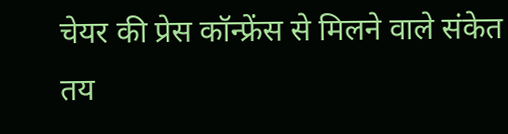चेयर की प्रेस कॉन्फ्रेंस से मिलने वाले संकेत तय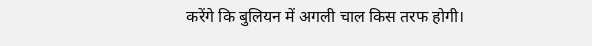करेंगे कि बुलियन में अगली चाल किस तरफ होगी।